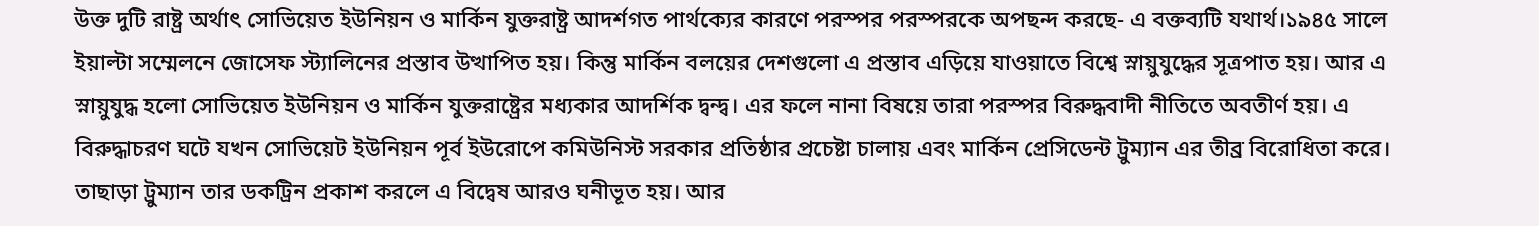উক্ত দুটি রাষ্ট্র অর্থাৎ সোভিয়েত ইউনিয়ন ও মার্কিন যুক্তরাষ্ট্র আদর্শগত পার্থক্যের কারণে পরস্পর পরস্পরকে অপছন্দ করছে- এ বক্তব্যটি যথার্থ।১৯৪৫ সালে ইয়াল্টা সম্মেলনে জোসেফ স্ট্যালিনের প্রস্তাব উত্থাপিত হয়। কিন্তু মার্কিন বলয়ের দেশগুলো এ প্রস্তাব এড়িয়ে যাওয়াতে বিশ্বে স্নায়ুযুদ্ধের সূত্রপাত হয়। আর এ স্নায়ুযুদ্ধ হলো সোভিয়েত ইউনিয়ন ও মার্কিন যুক্তরাষ্ট্রের মধ্যকার আদর্শিক দ্বন্দ্ব। এর ফলে নানা বিষয়ে তারা পরস্পর বিরুদ্ধবাদী নীতিতে অবতীর্ণ হয়। এ বিরুদ্ধাচরণ ঘটে যখন সোভিয়েট ইউনিয়ন পূর্ব ইউরোপে কমিউনিস্ট সরকার প্রতিষ্ঠার প্রচেষ্টা চালায় এবং মার্কিন প্রেসিডেন্ট ট্রুম্যান এর তীব্র বিরোধিতা করে। তাছাড়া ট্রুম্যান তার ডকট্রিন প্রকাশ করলে এ বিদ্বেষ আরও ঘনীভূত হয়। আর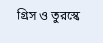গ্রিস ও তুরস্কে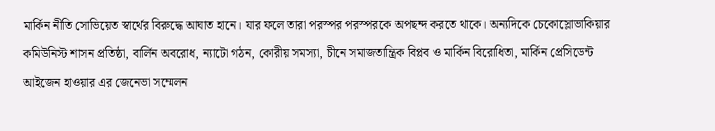মার্কিন নীতি সোভিয়েত স্বার্থের বিরুদ্ধে আঘাত হানে। যার ফলে তারা পরস্পর পরস্পরকে অপছন্দ করতে থাকে। অন্যদিকে চেকোস্লোভাকিয়ার কমিউনিস্ট শাসন প্রতিষ্ঠা, বার্লিন অবরোধ, ন্যাটো গঠন, কোরীয় সমস্যা, চীনে সমাজতান্ত্রিক বিপ্লব ও মার্কিন বিরোধিতা, মার্কিন প্রেসিডেন্ট আইজেন হাওয়ার এর জেনেভা সম্মেলন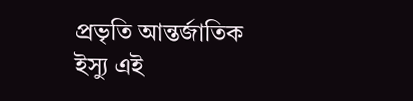প্রভৃতি আন্তর্জাতিক ইস্যু এই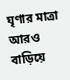ঘৃণার মাত্রা আরও বাড়িয়ে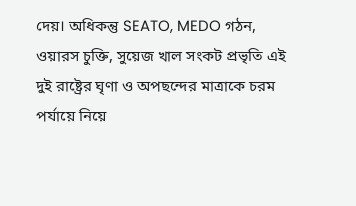দেয়। অধিকন্তু SEATO, MEDO গঠন, ওয়ারস চুক্তি, সুয়েজ খাল সংকট প্রভৃতি এই দুই রাষ্ট্রের ঘৃণা ও অপছন্দের মাত্রাকে চরম পর্যায়ে নিয়ে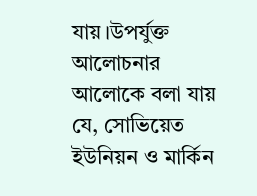যায়।উপর্যুক্ত আলোচনার আলোকে বলা যায় যে, সোভিয়েত ইউনিয়ন ও মার্কিন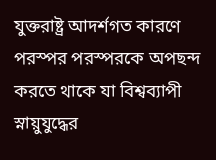যুক্তরাষ্ট্র আদর্শগত কারণে পরস্পর পরস্পরকে অপছন্দ করতে থাকে যা বিশ্বব্যাপী স্নায়ুযুদ্ধের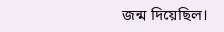জন্ম দিয়েছিল।